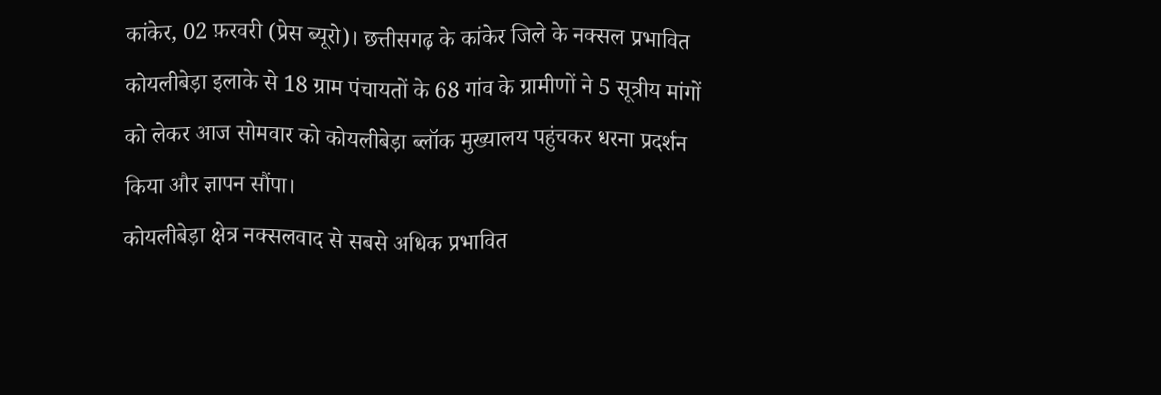कांकेर, 02 फ़रवरी (प्रेस ब्यूरो)। छत्तीसगढ़ के कांकेर जिले के नक्सल प्रभावित कोयलीबेड़ा इलाके से 18 ग्राम पंचायतों के 68 गांव के ग्रामीणों ने 5 सूत्रीय मांगों को लेकर आज सोमवार को कोयलीबेड़ा ब्लॉक मुख्यालय पहुंचकर धरना प्रदर्शन किया और ज्ञापन सौंपा।
कोयलीबेड़ा क्षेत्र नक्सलवाद से सबसे अधिक प्रभावित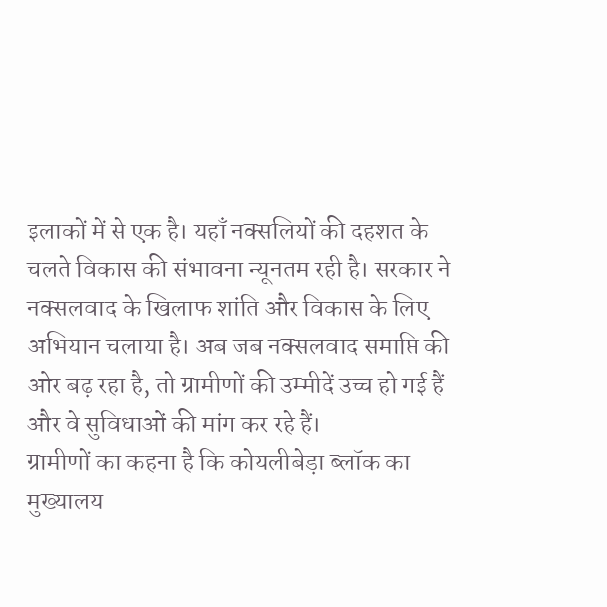इलाकों में से एक है। यहाँ नक्सलियों की दहशत के चलते विकास की संभावना न्यूनतम रही है। सरकार ने नक्सलवाद के खिलाफ शांति और विकास के लिए अभियान चलाया है। अब जब नक्सलवाद समाप्ति की ओर बढ़ रहा है, तो ग्रामीणों की उम्मीदें उच्च हो गई हैं और वे सुविधाओं की मांग कर रहे हैं।
ग्रामीणों का कहना है कि कोयलीबेड़ा ब्लॉक का मुख्यालय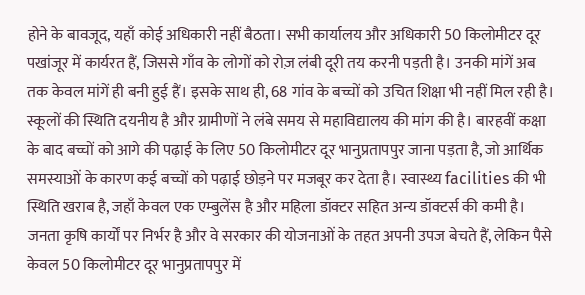होने के बावजूद, यहाँ कोई अधिकारी नहीं बैठता। सभी कार्यालय और अधिकारी 50 किलोमीटर दूर पखांजूर में कार्यरत हैं, जिससे गाँव के लोगों को रोज़ लंबी दूरी तय करनी पड़ती है। उनकी मांगें अब तक केवल मांगें ही बनी हुई हैं। इसके साथ ही, 68 गांव के बच्चों को उचित शिक्षा भी नहीं मिल रही है।
स्कूलों की स्थिति दयनीय है और ग्रामीणों ने लंबे समय से महाविद्यालय की मांग की है। बारहवीं कक्षा के बाद बच्चों को आगे की पढ़ाई के लिए 50 किलोमीटर दूर भानुप्रतापपुर जाना पड़ता है, जो आर्थिक समस्याओं के कारण कई बच्चों को पढ़ाई छोड़ने पर मजबूर कर देता है। स्वास्थ्य facilities की भी स्थिति खराब है, जहाँ केवल एक एम्बुलेंस है और महिला डॉक्टर सहित अन्य डॉक्टर्स की कमी है।
जनता कृषि कार्यों पर निर्भर है और वे सरकार की योजनाओं के तहत अपनी उपज बेचते हैं, लेकिन पैसे केवल 50 किलोमीटर दूर भानुप्रतापपुर में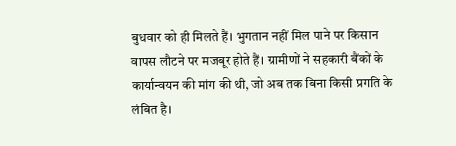बुधवार को ही मिलते हैं। भुगतान नहीं मिल पाने पर किसान वापस लौटने पर मजबूर होते हैं। ग्रामीणों ने सहकारी बैंकों के कार्यान्वयन की मांग की थी, जो अब तक बिना किसी प्रगति के लंबित है।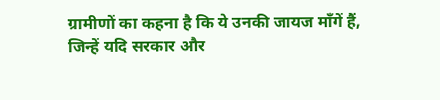ग्रामीणों का कहना है कि ये उनकी जायज माँगें हैं, जिन्हें यदि सरकार और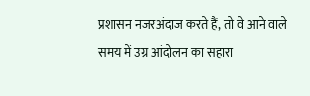प्रशासन नजरअंदाज करते हैं, तो वे आने वाले समय में उग्र आंदोलन का सहारा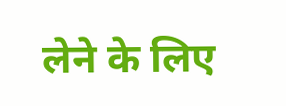लेने के लिए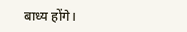बाध्य होंगे।